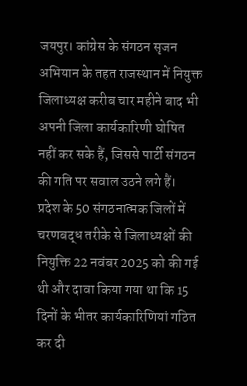जयपुर। कांग्रेस के संगठन सृजन अभियान के तहत राजस्थान में नियुक्त जिलाध्यक्ष करीब चार महीने बाद भी अपनी जिला कार्यकारिणी घोषित नहीं कर सके हैं, जिससे पार्टी संगठन की गति पर सवाल उठने लगे हैं।
प्रदेश के 50 संगठनात्मक जिलों में चरणबद्ध तरीके से जिलाध्यक्षों की नियुक्ति 22 नवंबर 2025 को की गई थी और दावा किया गया था कि 15 दिनों के भीतर कार्यकारिणियां गठित कर दी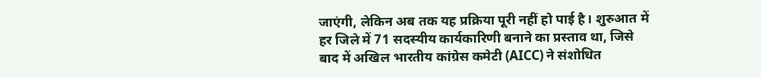जाएंगी, लेकिन अब तक यह प्रक्रिया पूरी नहीं हो पाई है। शुरुआत में हर जिले में 71 सदस्यीय कार्यकारिणी बनाने का प्रस्ताव था, जिसे बाद में अखिल भारतीय कांग्रेस कमेटी (AICC) ने संशोधित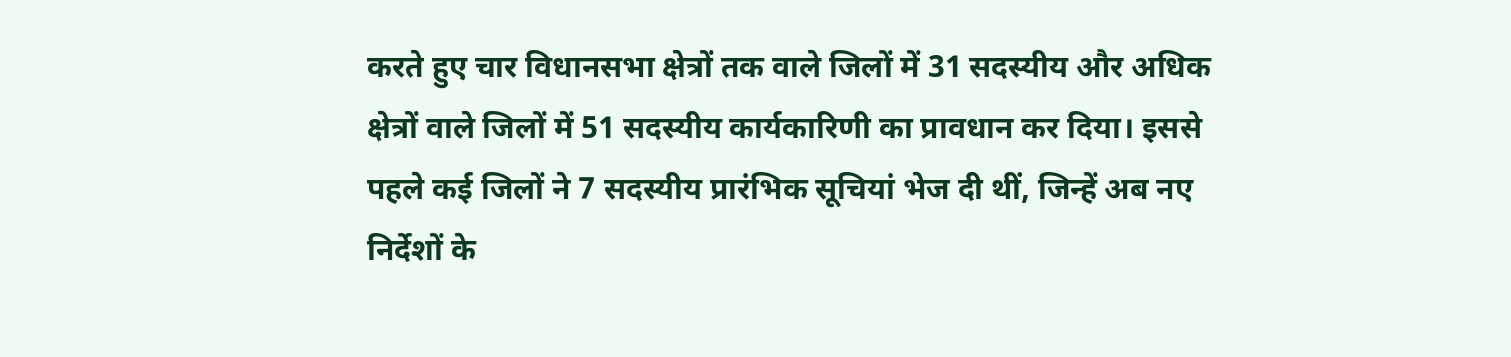करते हुए चार विधानसभा क्षेत्रों तक वाले जिलों में 31 सदस्यीय और अधिक क्षेत्रों वाले जिलों में 51 सदस्यीय कार्यकारिणी का प्रावधान कर दिया। इससे पहले कई जिलों ने 7 सदस्यीय प्रारंभिक सूचियां भेज दी थीं, जिन्हें अब नए निर्देशों के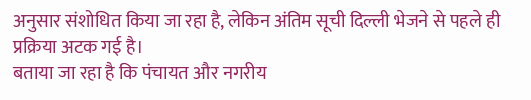अनुसार संशोधित किया जा रहा है, लेकिन अंतिम सूची दिल्ली भेजने से पहले ही प्रक्रिया अटक गई है।
बताया जा रहा है कि पंचायत और नगरीय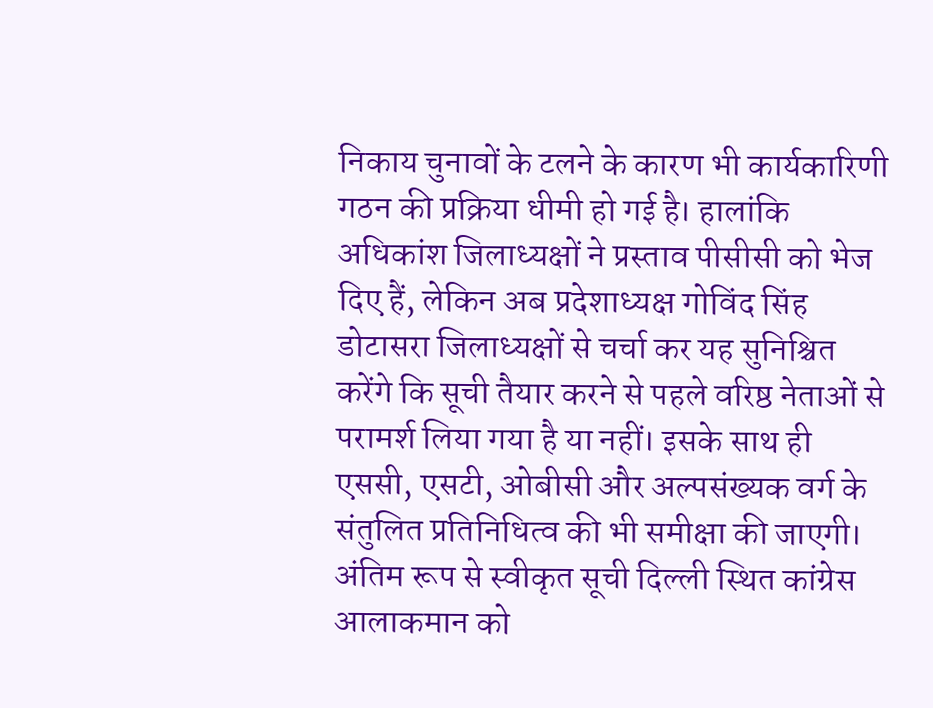निकाय चुनावों के टलने के कारण भी कार्यकारिणी गठन की प्रक्रिया धीमी हो गई है। हालांकि अधिकांश जिलाध्यक्षों ने प्रस्ताव पीसीसी को भेज दिए हैं, लेकिन अब प्रदेशाध्यक्ष गोविंद सिंह डोटासरा जिलाध्यक्षों से चर्चा कर यह सुनिश्चित करेंगे कि सूची तैयार करने से पहले वरिष्ठ नेताओं से परामर्श लिया गया है या नहीं। इसके साथ ही एससी, एसटी, ओबीसी और अल्पसंख्यक वर्ग के संतुलित प्रतिनिधित्व की भी समीक्षा की जाएगी। अंतिम रूप से स्वीकृत सूची दिल्ली स्थित कांग्रेस आलाकमान को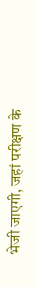भेजी जाएगी, जहां परीक्षण के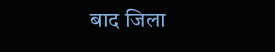बाद जिला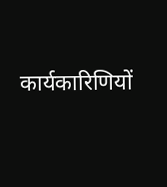कार्यकारिणियों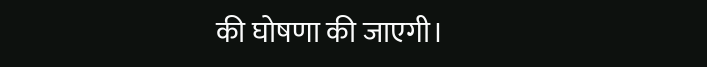की घोषणा की जाएगी।